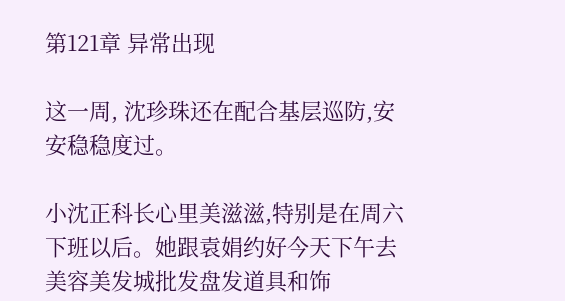第121章 异常出现

这一周, 沈珍珠还在配合基层巡防,安安稳稳度过。

小沈正科长心里美滋滋,特别是在周六下班以后。她跟袁娟约好今天下午去美容美发城批发盘发道具和饰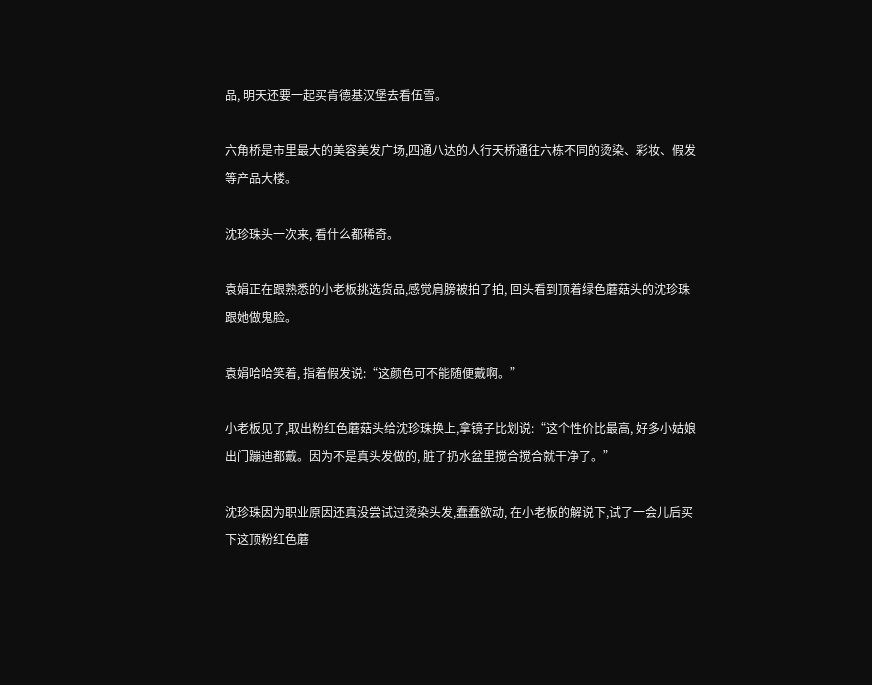品, 明天还要一起买肯德基汉堡去看伍雪。

六角桥是市里最大的美容美发广场,四通八达的人行天桥通往六栋不同的烫染、彩妆、假发等产品大楼。

沈珍珠头一次来, 看什么都稀奇。

袁娟正在跟熟悉的小老板挑选货品,感觉肩膀被拍了拍, 回头看到顶着绿色蘑菇头的沈珍珠跟她做鬼脸。

袁娟哈哈笑着, 指着假发说:“这颜色可不能随便戴啊。”

小老板见了,取出粉红色蘑菇头给沈珍珠换上,拿镜子比划说:“这个性价比最高, 好多小姑娘出门蹦迪都戴。因为不是真头发做的, 脏了扔水盆里搅合搅合就干净了。”

沈珍珠因为职业原因还真没尝试过烫染头发,蠢蠢欲动, 在小老板的解说下,试了一会儿后买下这顶粉红色蘑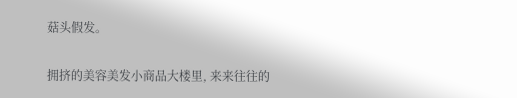菇头假发。

拥挤的美容美发小商品大楼里, 来来往往的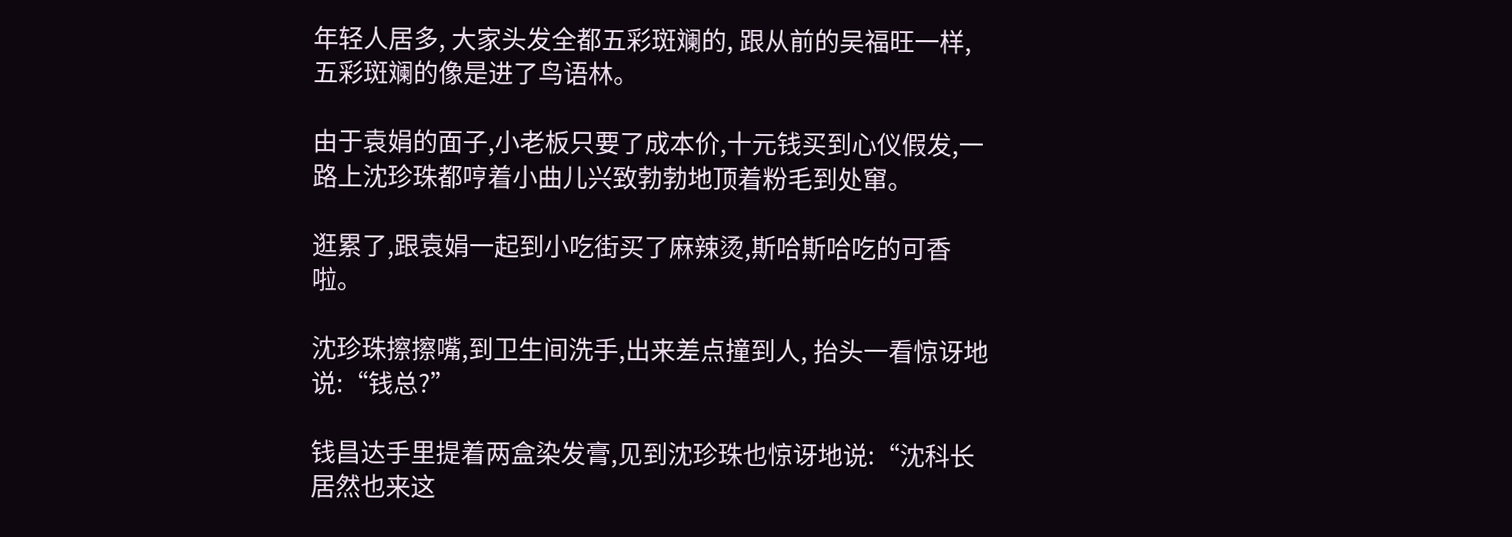年轻人居多, 大家头发全都五彩斑斓的, 跟从前的吴福旺一样,五彩斑斓的像是进了鸟语林。

由于袁娟的面子,小老板只要了成本价,十元钱买到心仪假发,一路上沈珍珠都哼着小曲儿兴致勃勃地顶着粉毛到处窜。

逛累了,跟袁娟一起到小吃街买了麻辣烫,斯哈斯哈吃的可香啦。

沈珍珠擦擦嘴,到卫生间洗手,出来差点撞到人, 抬头一看惊讶地说:“钱总?”

钱昌达手里提着两盒染发膏,见到沈珍珠也惊讶地说:“沈科长居然也来这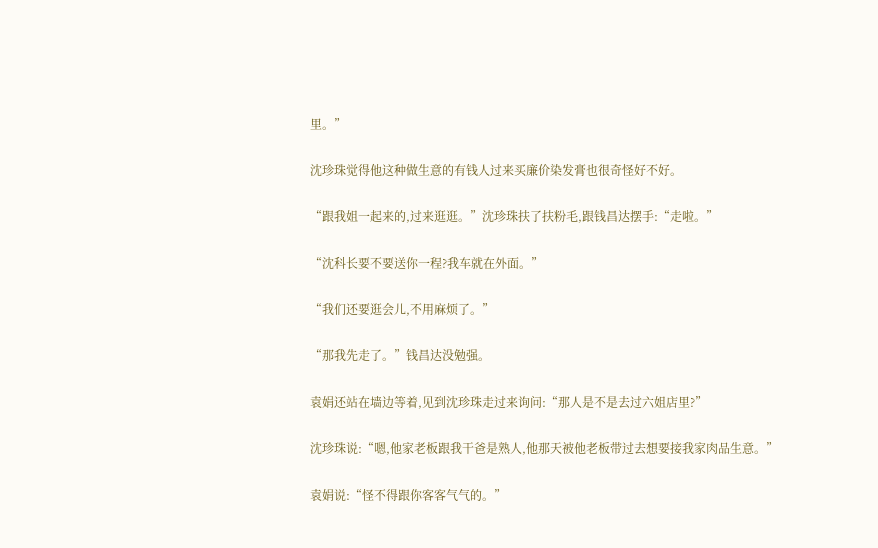里。”

沈珍珠觉得他这种做生意的有钱人过来买廉价染发膏也很奇怪好不好。

“跟我姐一起来的,过来逛逛。”沈珍珠扶了扶粉毛,跟钱昌达摆手:“走啦。”

“沈科长要不要送你一程?我车就在外面。”

“我们还要逛会儿,不用麻烦了。”

“那我先走了。”钱昌达没勉强。

袁娟还站在墙边等着,见到沈珍珠走过来询问:“那人是不是去过六姐店里?”

沈珍珠说:“嗯,他家老板跟我干爸是熟人,他那天被他老板带过去想要接我家肉品生意。”

袁娟说:“怪不得跟你客客气气的。”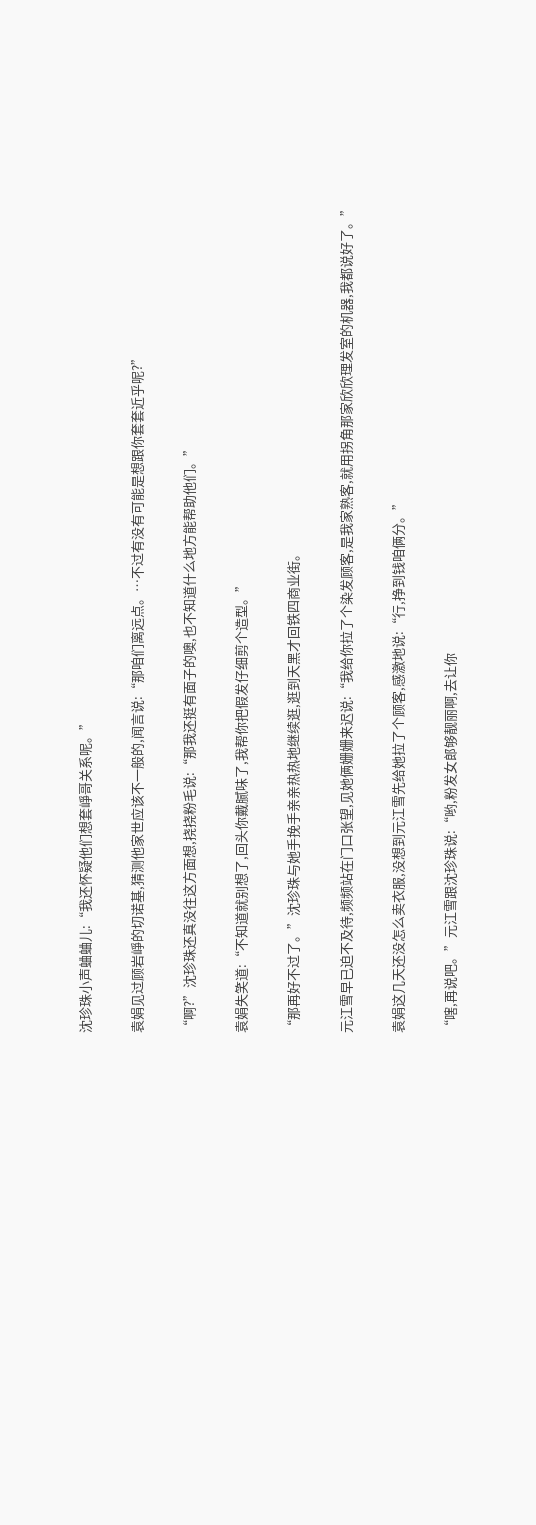沈珍珠小声蛐蛐儿:“我还怀疑他们想套崢哥关系呢。”

袁娟见过顾岩崢的切诺基,猜测他家世应该不一般的,闻言说:“那咱们离远点。…不过有没有可能是想跟你套套近乎呢?”

“啊?”沈珍珠还真没往这方面想,挠挠粉毛说:“那我还挺有面子的噢,也不知道什么地方能帮助他们。”

袁娟失笑道:“不知道就别想了,回头你戴腻味了,我帮你把假发仔细剪个造型。”

“那再好不过了。”沈珍珠与她手挽手亲亲热热地继续逛,逛到天黑才回铁四商业街。

元江雪早已迫不及待,频频站在门口张望,见她俩姗姗来迟说:“我给你拉了个染发顾客,是我家熟客,就用拐角那家欣欣理发室的机器,我都说好了。”

袁娟这几天还没怎么卖衣服,没想到元江雪先给她拉了个顾客,感激地说:“行,挣到钱咱俩分。”

“嗐,再说吧。”元江雪跟沈珍珠说:“哟,粉发女郎够靓丽啊,去让你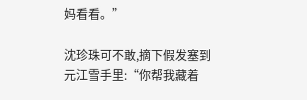妈看看。”

沈珍珠可不敢,摘下假发塞到元江雪手里:“你帮我藏着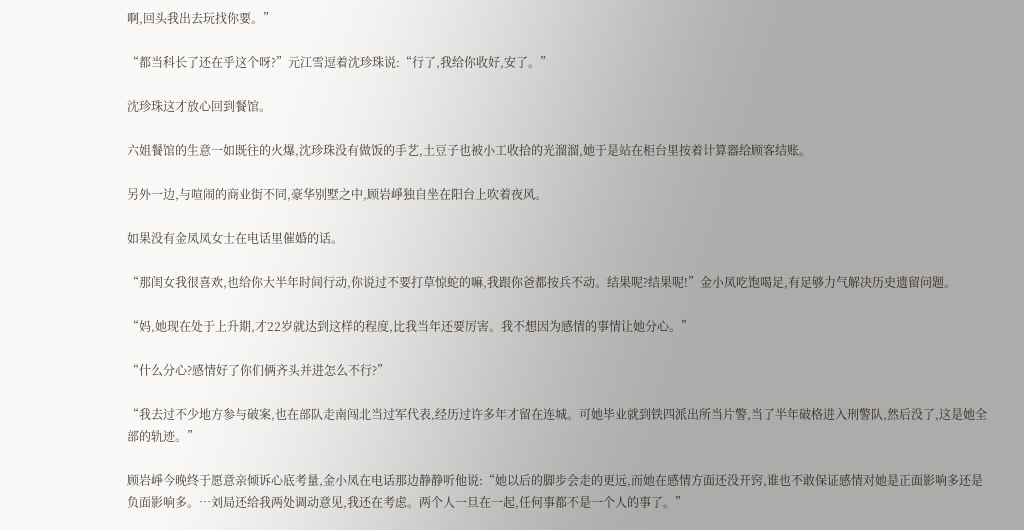啊,回头我出去玩找你要。”

“都当科长了还在乎这个呀?”元江雪逗着沈珍珠说:“行了,我给你收好,安了。”

沈珍珠这才放心回到餐馆。

六姐餐馆的生意一如既往的火爆,沈珍珠没有做饭的手艺,土豆子也被小工收拾的光溜溜,她于是站在柜台里按着计算器给顾客结账。

另外一边,与喧闹的商业街不同,豪华别墅之中,顾岩崢独自坐在阳台上吹着夜风。

如果没有金凤凤女士在电话里催婚的话。

“那闺女我很喜欢,也给你大半年时间行动,你说过不要打草惊蛇的嘛,我跟你爸都按兵不动。结果呢?结果呢!”金小凤吃饱喝足,有足够力气解决历史遗留问题。

“妈,她现在处于上升期,才22岁就达到这样的程度,比我当年还要厉害。我不想因为感情的事情让她分心。”

“什么分心?感情好了你们俩齐头并进怎么不行?”

“我去过不少地方参与破案,也在部队走南闯北当过军代表,经历过许多年才留在连城。可她毕业就到铁四派出所当片警,当了半年破格进入刑警队,然后没了,这是她全部的轨迹。”

顾岩崢今晚终于愿意亲倾诉心底考量,金小凤在电话那边静静听他说:“她以后的脚步会走的更远,而她在感情方面还没开窍,谁也不敢保证感情对她是正面影响多还是负面影响多。…刘局还给我两处调动意见,我还在考虑。两个人一旦在一起,任何事都不是一个人的事了。”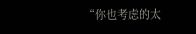“你也考虑的太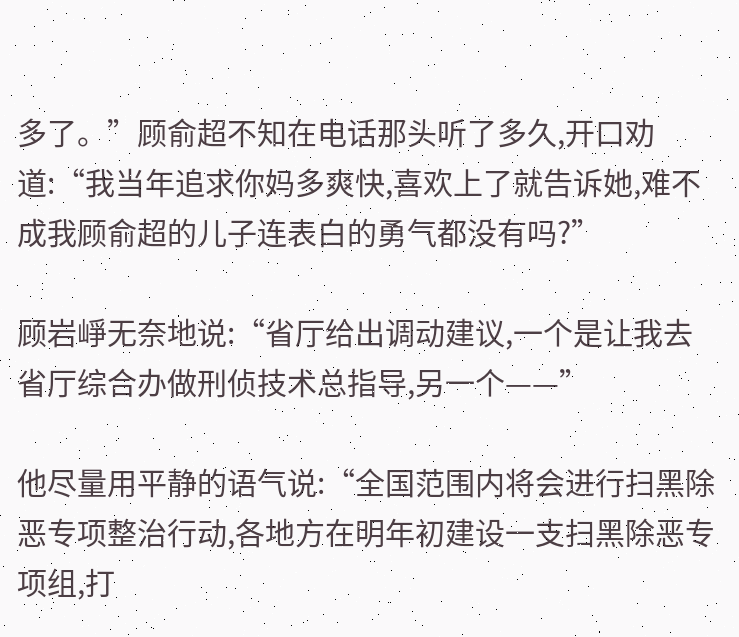多了。”顾俞超不知在电话那头听了多久,开口劝道:“我当年追求你妈多爽快,喜欢上了就告诉她,难不成我顾俞超的儿子连表白的勇气都没有吗?”

顾岩崢无奈地说:“省厅给出调动建议,一个是让我去省厅综合办做刑侦技术总指导,另一个——”

他尽量用平静的语气说:“全国范围内将会进行扫黑除恶专项整治行动,各地方在明年初建设一支扫黑除恶专项组,打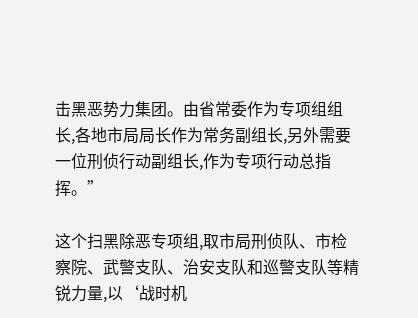击黑恶势力集团。由省常委作为专项组组长,各地市局局长作为常务副组长,另外需要一位刑侦行动副组长,作为专项行动总指挥。”

这个扫黑除恶专项组,取市局刑侦队、市检察院、武警支队、治安支队和巡警支队等精锐力量,以‘战时机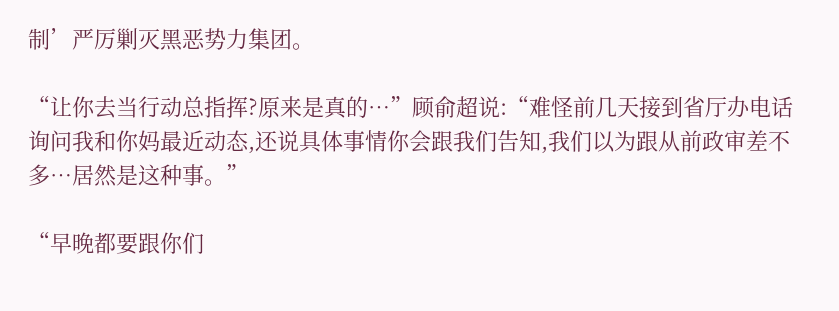制’严厉剿灭黑恶势力集团。

“让你去当行动总指挥?原来是真的…”顾俞超说:“难怪前几天接到省厅办电话询问我和你妈最近动态,还说具体事情你会跟我们告知,我们以为跟从前政审差不多…居然是这种事。”

“早晚都要跟你们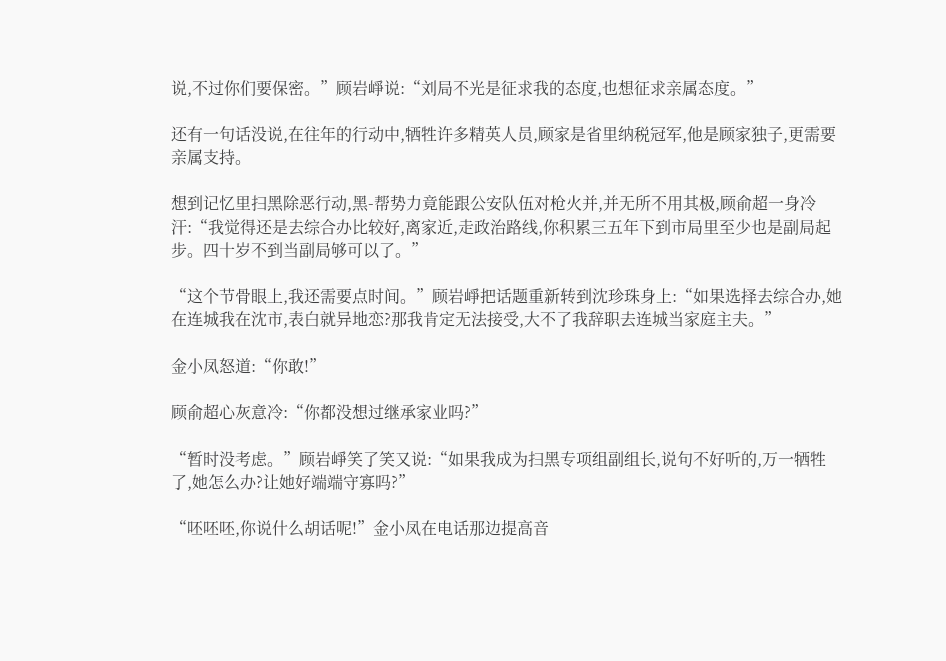说,不过你们要保密。”顾岩崢说:“刘局不光是征求我的态度,也想征求亲属态度。”

还有一句话没说,在往年的行动中,牺牲许多精英人员,顾家是省里纳税冠军,他是顾家独子,更需要亲属支持。

想到记忆里扫黑除恶行动,黑-帮势力竟能跟公安队伍对枪火并,并无所不用其极,顾俞超一身冷汗:“我觉得还是去综合办比较好,离家近,走政治路线,你积累三五年下到市局里至少也是副局起步。四十岁不到当副局够可以了。”

“这个节骨眼上,我还需要点时间。”顾岩崢把话题重新转到沈珍珠身上:“如果选择去综合办,她在连城我在沈市,表白就异地恋?那我肯定无法接受,大不了我辞职去连城当家庭主夫。”

金小凤怒道:“你敢!”

顾俞超心灰意冷:“你都没想过继承家业吗?”

“暂时没考虑。”顾岩崢笑了笑又说:“如果我成为扫黑专项组副组长,说句不好听的,万一牺牲了,她怎么办?让她好端端守寡吗?”

“呸呸呸,你说什么胡话呢!”金小凤在电话那边提高音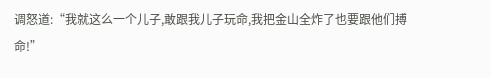调怒道:“我就这么一个儿子,敢跟我儿子玩命,我把金山全炸了也要跟他们搏命!”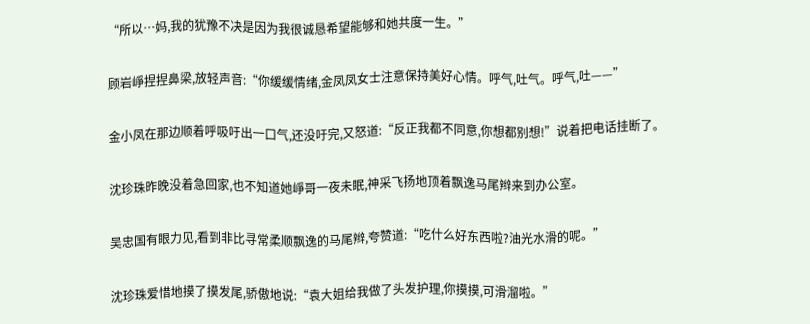“所以…妈,我的犹豫不决是因为我很诚恳希望能够和她共度一生。”

顾岩崢捏捏鼻梁,放轻声音:“你缓缓情绪,金凤凤女士注意保持美好心情。呼气,吐气。呼气,吐——”

金小凤在那边顺着呼吸吁出一口气,还没吁完,又怒道:“反正我都不同意,你想都别想!”说着把电话挂断了。

沈珍珠昨晚没着急回家,也不知道她崢哥一夜未眠,神采飞扬地顶着飘逸马尾辫来到办公室。

吴忠国有眼力见,看到非比寻常柔顺飘逸的马尾辫,夸赞道:“吃什么好东西啦?油光水滑的呢。”

沈珍珠爱惜地摸了摸发尾,骄傲地说:“袁大姐给我做了头发护理,你摸摸,可滑溜啦。”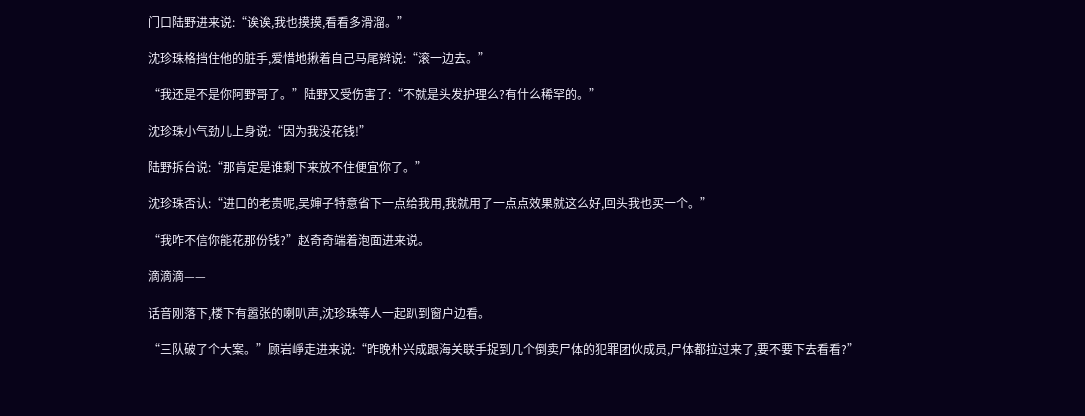门口陆野进来说:“诶诶,我也摸摸,看看多滑溜。”

沈珍珠格挡住他的脏手,爱惜地揪着自己马尾辫说:“滚一边去。”

“我还是不是你阿野哥了。”陆野又受伤害了:“不就是头发护理么?有什么稀罕的。”

沈珍珠小气劲儿上身说:“因为我没花钱!”

陆野拆台说:“那肯定是谁剩下来放不住便宜你了。”

沈珍珠否认:“进口的老贵呢,吴婶子特意省下一点给我用,我就用了一点点效果就这么好,回头我也买一个。”

“我咋不信你能花那份钱?”赵奇奇端着泡面进来说。

滴滴滴——

话音刚落下,楼下有嚣张的喇叭声,沈珍珠等人一起趴到窗户边看。

“三队破了个大案。”顾岩崢走进来说:“昨晚朴兴成跟海关联手捉到几个倒卖尸体的犯罪团伙成员,尸体都拉过来了,要不要下去看看?”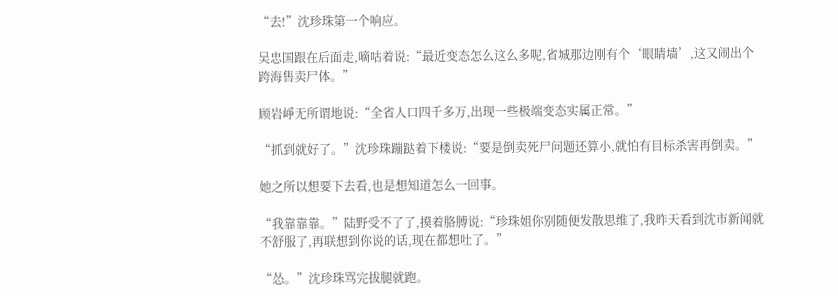“去!”沈珍珠第一个响应。

吴忠国跟在后面走,嘀咕着说:“最近变态怎么这么多呢,省城那边刚有个‘眼睛墙’,这又闹出个跨海售卖尸体。”

顾岩崢无所谓地说:“全省人口四千多万,出现一些极端变态实属正常。”

“抓到就好了。”沈珍珠蹦跶着下楼说:“要是倒卖死尸问题还算小,就怕有目标杀害再倒卖。”

她之所以想要下去看,也是想知道怎么一回事。

“我靠靠靠。”陆野受不了了,摸着胳膊说:“珍珠姐你别随便发散思维了,我昨天看到沈市新闻就不舒服了,再联想到你说的话,现在都想吐了。”

“怂。”沈珍珠骂完拔腿就跑。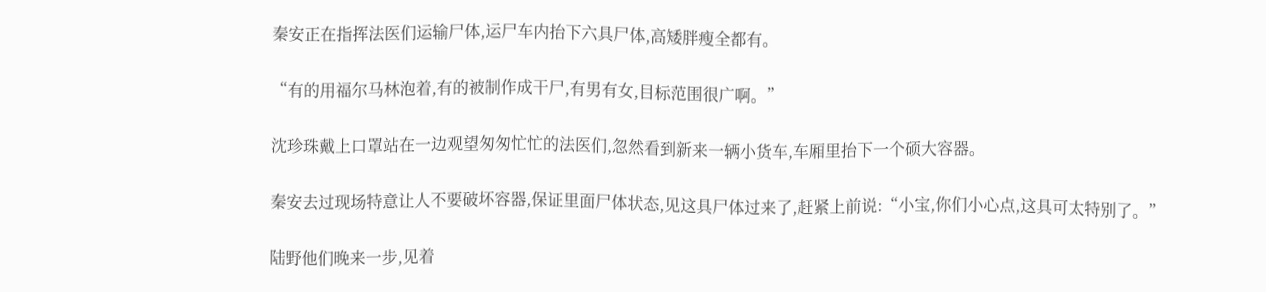秦安正在指挥法医们运输尸体,运尸车内抬下六具尸体,高矮胖瘦全都有。

“有的用福尔马林泡着,有的被制作成干尸,有男有女,目标范围很广啊。”

沈珍珠戴上口罩站在一边观望匆匆忙忙的法医们,忽然看到新来一辆小货车,车厢里抬下一个硕大容器。

秦安去过现场特意让人不要破坏容器,保证里面尸体状态,见这具尸体过来了,赶紧上前说:“小宝,你们小心点,这具可太特别了。”

陆野他们晚来一步,见着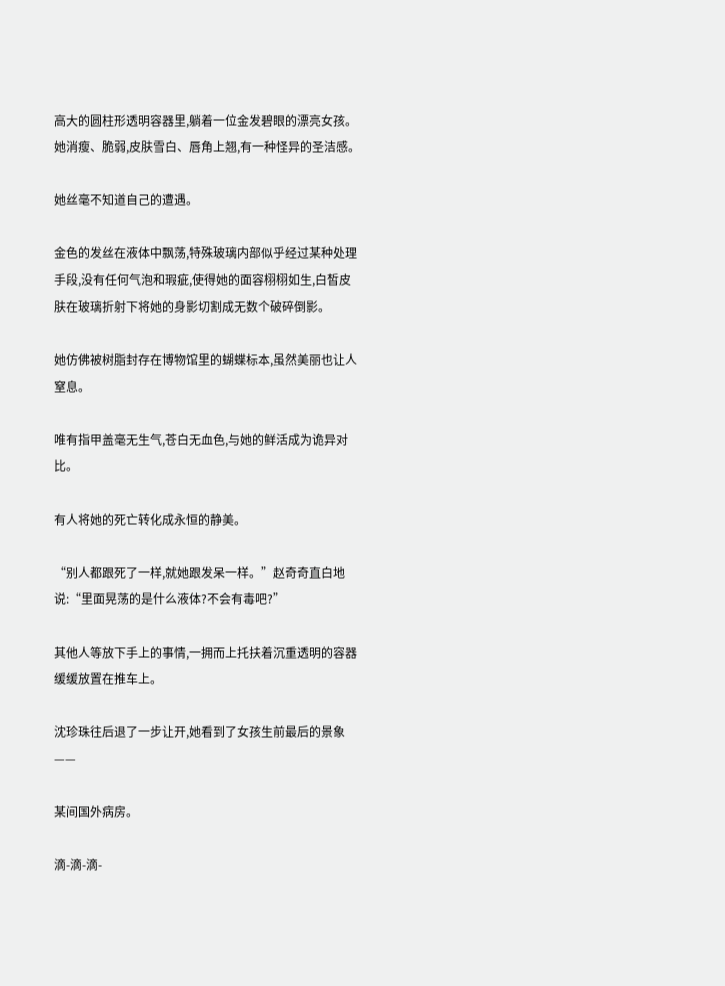高大的圆柱形透明容器里,躺着一位金发碧眼的漂亮女孩。她消瘦、脆弱,皮肤雪白、唇角上翘,有一种怪异的圣洁感。

她丝毫不知道自己的遭遇。

金色的发丝在液体中飘荡,特殊玻璃内部似乎经过某种处理手段,没有任何气泡和瑕疵,使得她的面容栩栩如生,白皙皮肤在玻璃折射下将她的身影切割成无数个破碎倒影。

她仿佛被树脂封存在博物馆里的蝴蝶标本,虽然美丽也让人窒息。

唯有指甲盖毫无生气,苍白无血色,与她的鲜活成为诡异对比。

有人将她的死亡转化成永恒的静美。

“别人都跟死了一样,就她跟发呆一样。”赵奇奇直白地说:“里面晃荡的是什么液体?不会有毒吧?”

其他人等放下手上的事情,一拥而上托扶着沉重透明的容器缓缓放置在推车上。

沈珍珠往后退了一步让开,她看到了女孩生前最后的景象——

某间国外病房。

滴-滴-滴-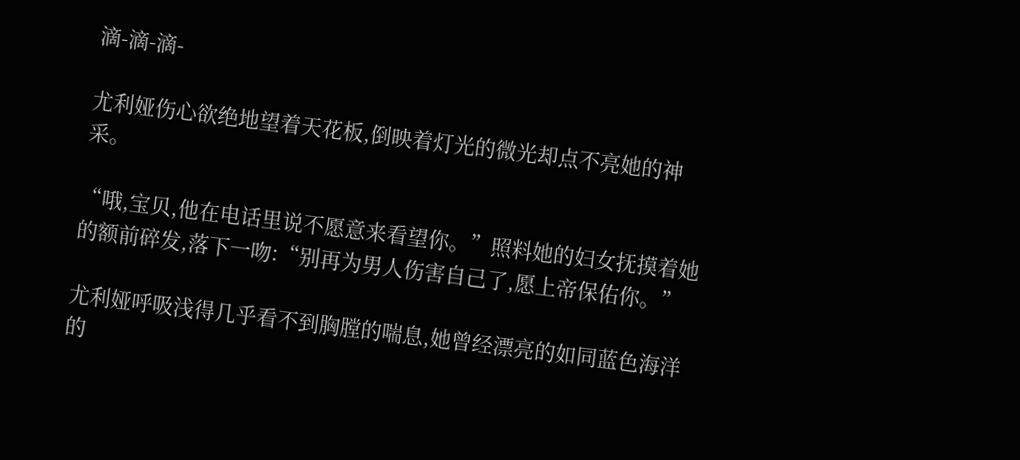滴-滴-滴-

尤利娅伤心欲绝地望着天花板,倒映着灯光的微光却点不亮她的神采。

“哦,宝贝,他在电话里说不愿意来看望你。”照料她的妇女抚摸着她的额前碎发,落下一吻:“别再为男人伤害自己了,愿上帝保佑你。”

尤利娅呼吸浅得几乎看不到胸膛的喘息,她曾经漂亮的如同蓝色海洋的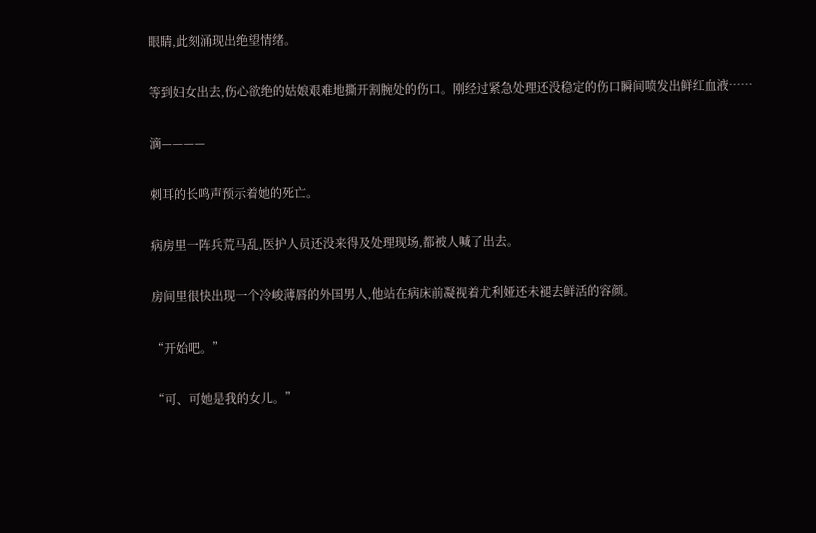眼睛,此刻涌现出绝望情绪。

等到妇女出去,伤心欲绝的姑娘艰难地撕开割腕处的伤口。刚经过紧急处理还没稳定的伤口瞬间喷发出鲜红血液……

滴————

刺耳的长鸣声预示着她的死亡。

病房里一阵兵荒马乱,医护人员还没来得及处理现场,都被人喊了出去。

房间里很快出现一个冷峻薄唇的外国男人,他站在病床前凝视着尤利娅还未褪去鲜活的容颜。

“开始吧。”

“可、可她是我的女儿。”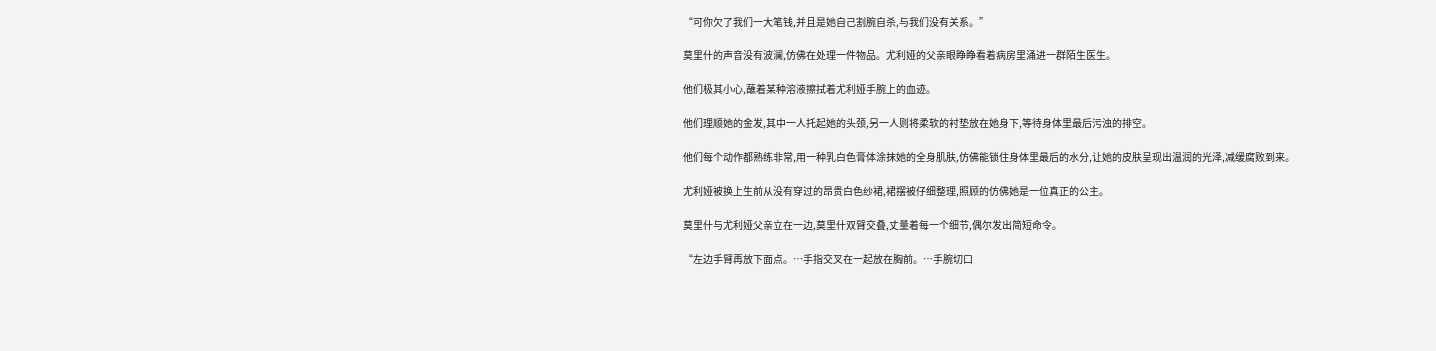“可你欠了我们一大笔钱,并且是她自己割腕自杀,与我们没有关系。”

莫里什的声音没有波澜,仿佛在处理一件物品。尤利娅的父亲眼睁睁看着病房里涌进一群陌生医生。

他们极其小心,蘸着某种溶液擦拭着尤利娅手腕上的血迹。

他们理顺她的金发,其中一人托起她的头颈,另一人则将柔软的衬垫放在她身下,等待身体里最后污浊的排空。

他们每个动作都熟练非常,用一种乳白色膏体涂抹她的全身肌肤,仿佛能锁住身体里最后的水分,让她的皮肤呈现出温润的光泽,减缓腐败到来。

尤利娅被换上生前从没有穿过的昂贵白色纱裙,裙摆被仔细整理,照顾的仿佛她是一位真正的公主。

莫里什与尤利娅父亲立在一边,莫里什双臂交叠,丈量着每一个细节,偶尔发出简短命令。

“左边手臂再放下面点。…手指交叉在一起放在胸前。…手腕切口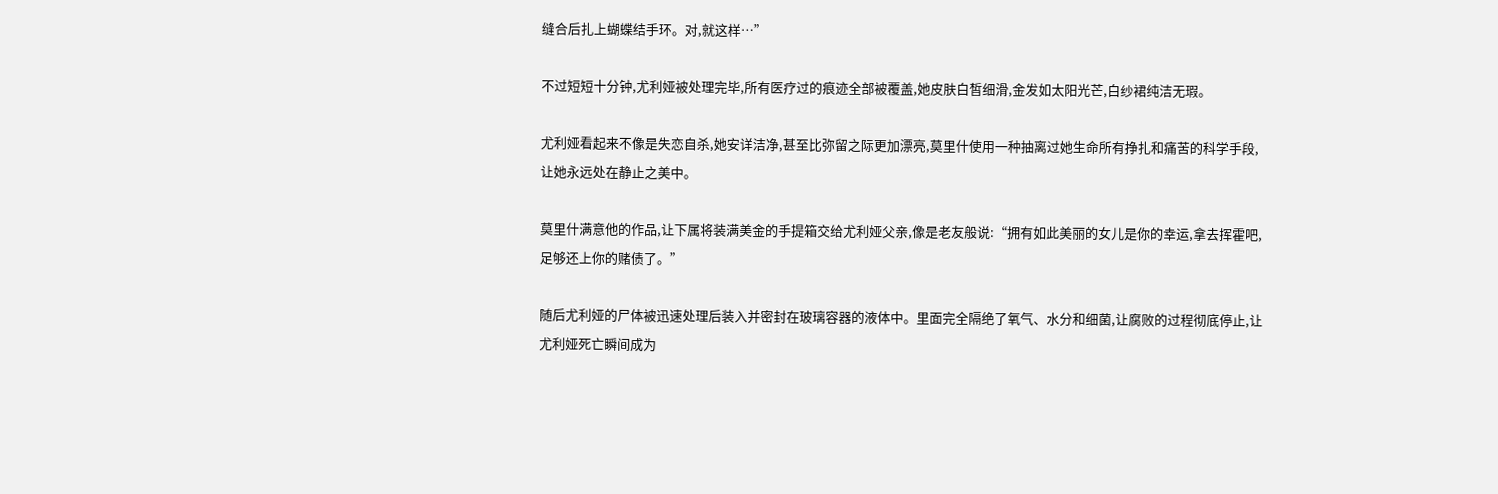缝合后扎上蝴蝶结手环。对,就这样…”

不过短短十分钟,尤利娅被处理完毕,所有医疗过的痕迹全部被覆盖,她皮肤白皙细滑,金发如太阳光芒,白纱裙纯洁无瑕。

尤利娅看起来不像是失恋自杀,她安详洁净,甚至比弥留之际更加漂亮,莫里什使用一种抽离过她生命所有挣扎和痛苦的科学手段,让她永远处在静止之美中。

莫里什满意他的作品,让下属将装满美金的手提箱交给尤利娅父亲,像是老友般说:“拥有如此美丽的女儿是你的幸运,拿去挥霍吧,足够还上你的赌债了。”

随后尤利娅的尸体被迅速处理后装入并密封在玻璃容器的液体中。里面完全隔绝了氧气、水分和细菌,让腐败的过程彻底停止,让尤利娅死亡瞬间成为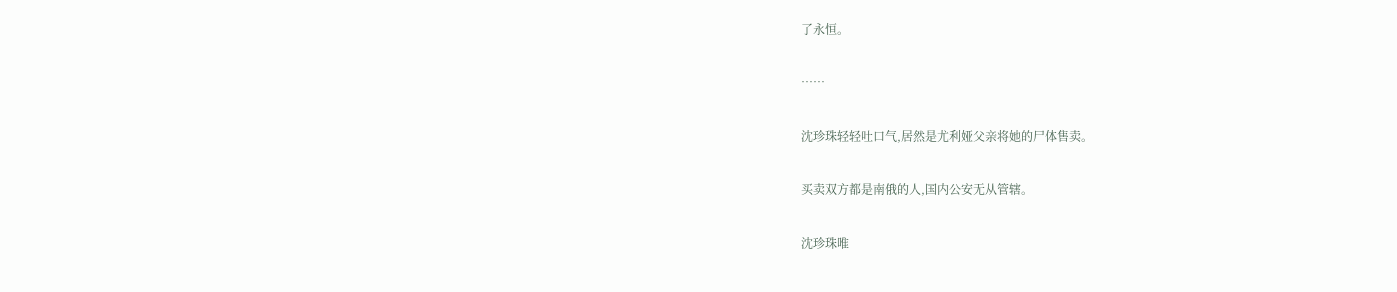了永恒。

……

沈珍珠轻轻吐口气,居然是尤利娅父亲将她的尸体售卖。

买卖双方都是南俄的人,国内公安无从管辖。

沈珍珠唯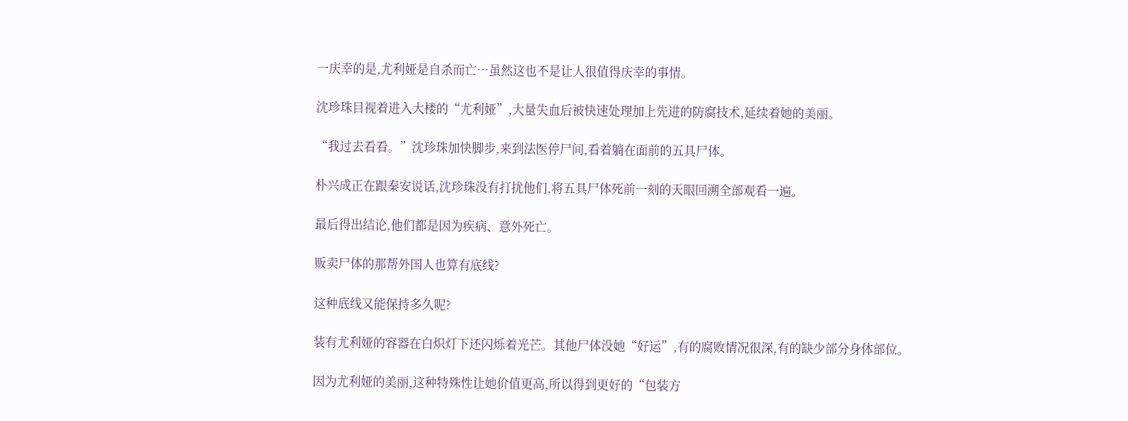一庆幸的是,尤利娅是自杀而亡…虽然这也不是让人很值得庆幸的事情。

沈珍珠目视着进入大楼的“尤利娅”,大量失血后被快速处理加上先进的防腐技术,延续着她的美丽。

“我过去看看。”沈珍珠加快脚步,来到法医停尸间,看着躺在面前的五具尸体。

朴兴成正在跟秦安说话,沈珍珠没有打扰他们,将五具尸体死前一刻的天眼回溯全部观看一遍。

最后得出结论,他们都是因为疾病、意外死亡。

贩卖尸体的那帮外国人也算有底线?

这种底线又能保持多久呢?

装有尤利娅的容器在白炽灯下还闪烁着光芒。其他尸体没她“好运”,有的腐败情况很深,有的缺少部分身体部位。

因为尤利娅的美丽,这种特殊性让她价值更高,所以得到更好的“包装方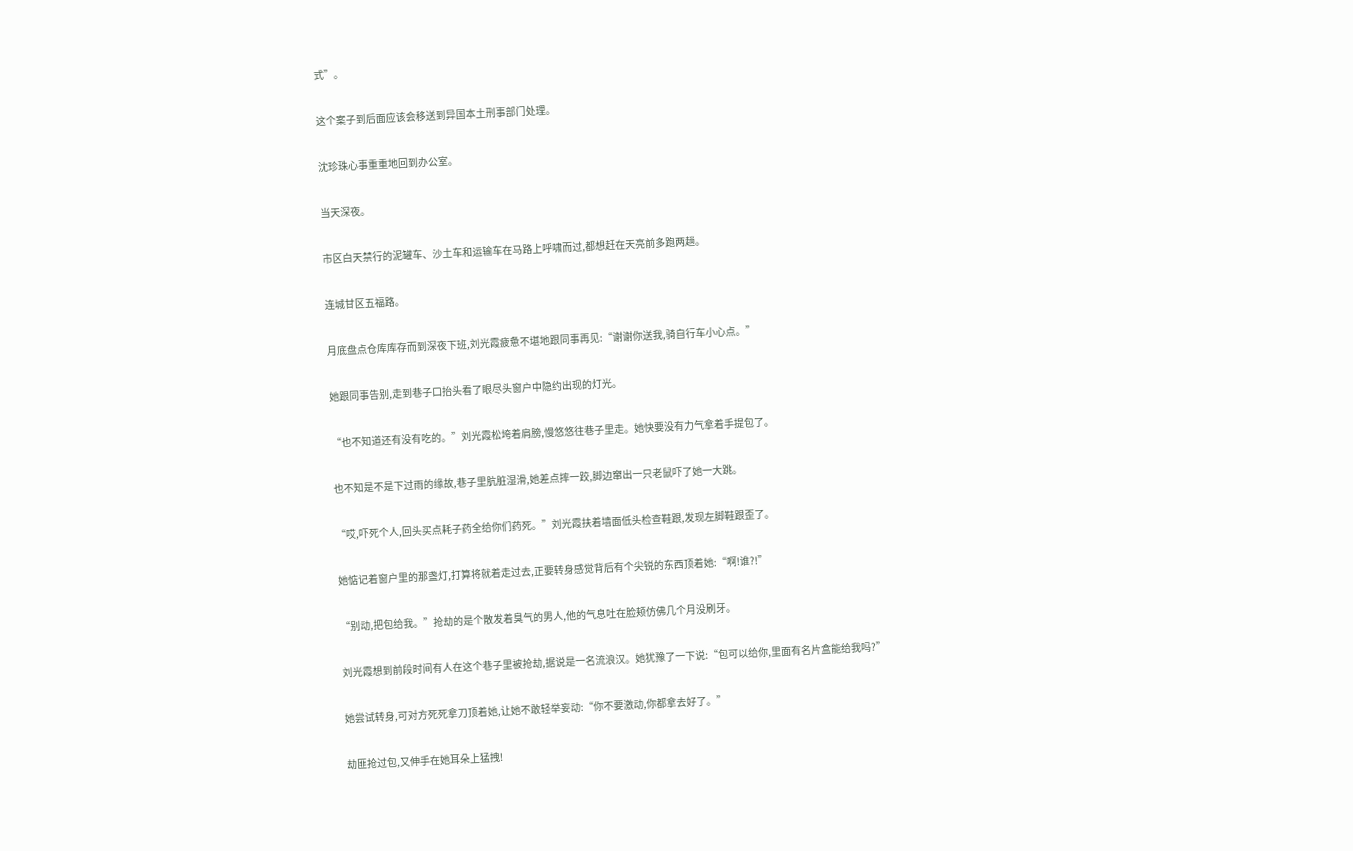式”。

这个案子到后面应该会移送到异国本土刑事部门处理。

沈珍珠心事重重地回到办公室。

当天深夜。

市区白天禁行的泥罐车、沙土车和运输车在马路上呼啸而过,都想赶在天亮前多跑两趟。

连城甘区五福路。

月底盘点仓库库存而到深夜下班,刘光霞疲惫不堪地跟同事再见:“谢谢你送我,骑自行车小心点。”

她跟同事告别,走到巷子口抬头看了眼尽头窗户中隐约出现的灯光。

“也不知道还有没有吃的。”刘光霞松垮着肩膀,慢悠悠往巷子里走。她快要没有力气拿着手提包了。

也不知是不是下过雨的缘故,巷子里肮脏湿滑,她差点摔一跤,脚边窜出一只老鼠吓了她一大跳。

“哎,吓死个人,回头买点耗子药全给你们药死。”刘光霞扶着墙面低头检查鞋跟,发现左脚鞋跟歪了。

她惦记着窗户里的那盏灯,打算将就着走过去,正要转身感觉背后有个尖锐的东西顶着她:“啊!谁?!”

“别动,把包给我。”抢劫的是个散发着臭气的男人,他的气息吐在脸颊仿佛几个月没刷牙。

刘光霞想到前段时间有人在这个巷子里被抢劫,据说是一名流浪汉。她犹豫了一下说:“包可以给你,里面有名片盒能给我吗?”

她尝试转身,可对方死死拿刀顶着她,让她不敢轻举妄动:“你不要激动,你都拿去好了。”

劫匪抢过包,又伸手在她耳朵上猛拽!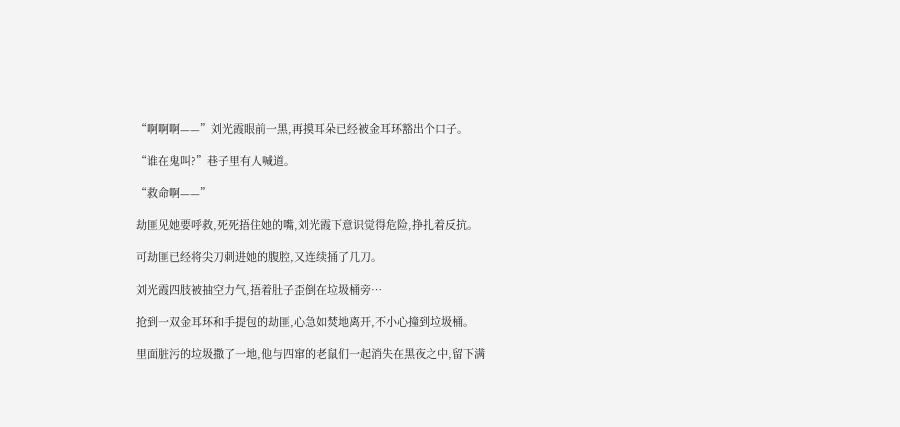“啊啊啊——”刘光霞眼前一黑,再摸耳朵已经被金耳环豁出个口子。

“谁在鬼叫?”巷子里有人喊道。

“救命啊——”

劫匪见她要呼救,死死捂住她的嘴,刘光霞下意识觉得危险,挣扎着反抗。

可劫匪已经将尖刀刺进她的腹腔,又连续捅了几刀。

刘光霞四肢被抽空力气,捂着肚子歪倒在垃圾桶旁…

抢到一双金耳环和手提包的劫匪,心急如焚地离开,不小心撞到垃圾桶。

里面脏污的垃圾撒了一地,他与四窜的老鼠们一起消失在黑夜之中,留下满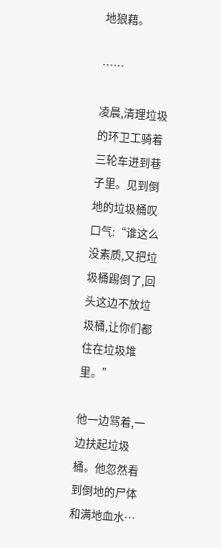地狼藉。

……

凌晨,清理垃圾的环卫工骑着三轮车进到巷子里。见到倒地的垃圾桶叹口气:“谁这么没素质,又把垃圾桶踢倒了,回头这边不放垃圾桶,让你们都住在垃圾堆里。”

他一边骂着,一边扶起垃圾桶。他忽然看到倒地的尸体和满地血水…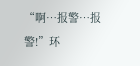“啊…报警…报警!”环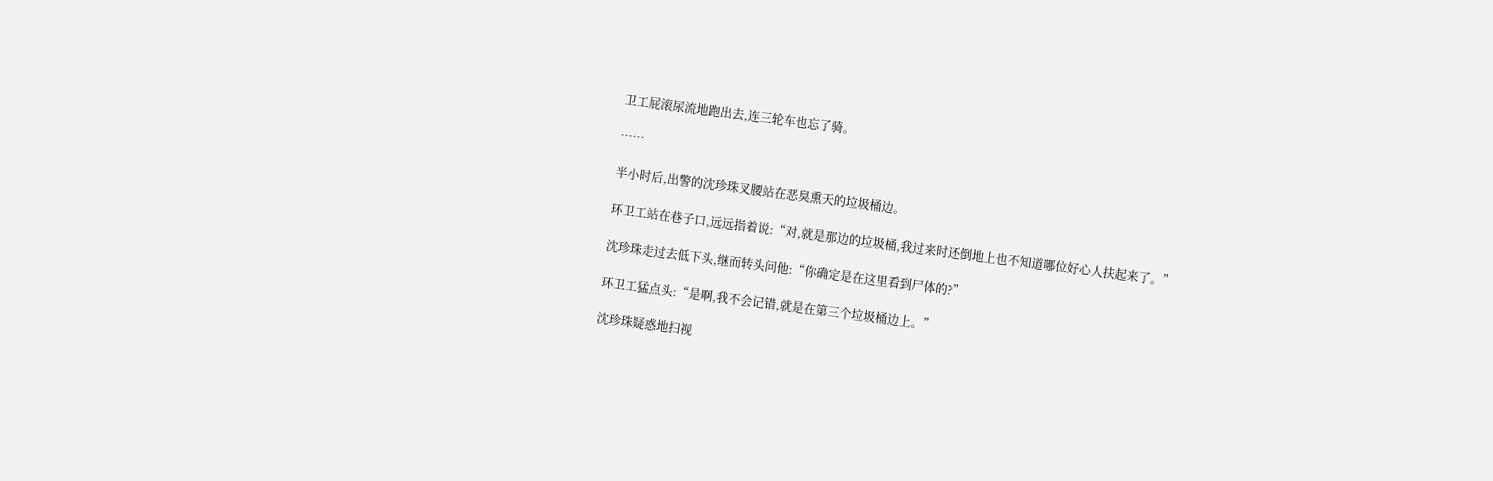卫工屁滚尿流地跑出去,连三轮车也忘了骑。

……

半小时后,出警的沈珍珠叉腰站在恶臭熏天的垃圾桶边。

环卫工站在巷子口,远远指着说:“对,就是那边的垃圾桶,我过来时还倒地上也不知道哪位好心人扶起来了。”

沈珍珠走过去低下头,继而转头问他:“你确定是在这里看到尸体的?”

环卫工猛点头:“是啊,我不会记错,就是在第三个垃圾桶边上。”

沈珍珠疑惑地扫视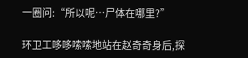一圈问:“所以呢…尸体在哪里?”

环卫工哆哆嗦嗦地站在赵奇奇身后,探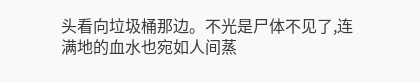头看向垃圾桶那边。不光是尸体不见了,连满地的血水也宛如人间蒸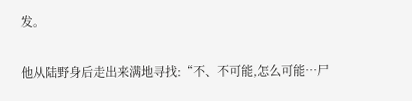发。

他从陆野身后走出来满地寻找:“不、不可能,怎么可能…尸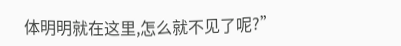体明明就在这里,怎么就不见了呢?”